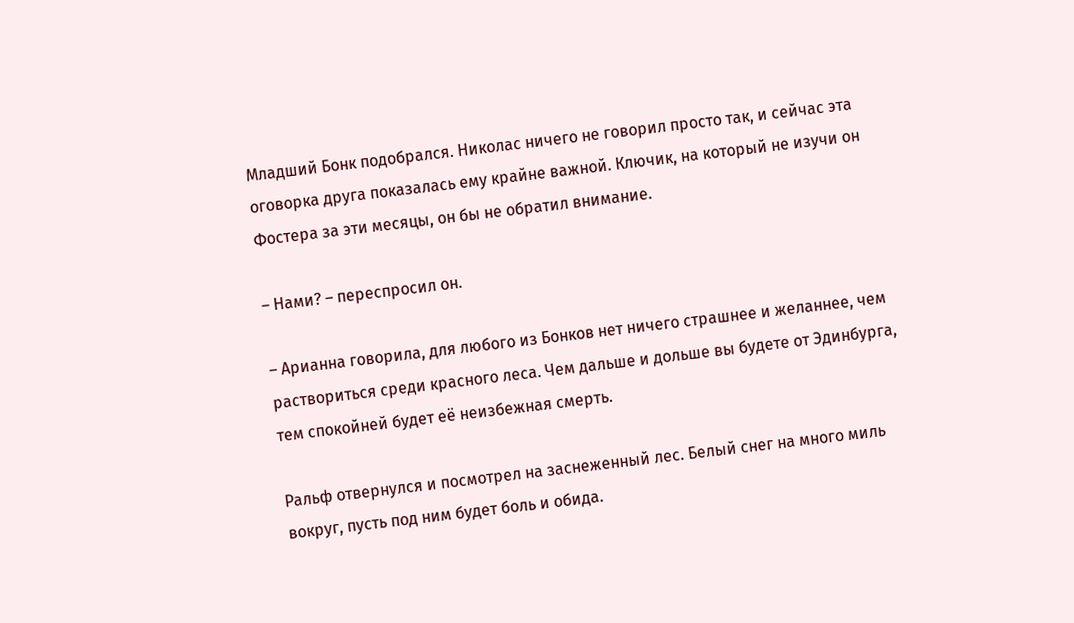Младший Бонк подобрался. Николас ничего не говорил просто так, и сейчас эта оговорка друга показалась ему крайне важной. Ключик, на который не изучи он Фостера за эти месяцы, он бы не обратил внимание.

– Нами? – переспросил он.

– Арианна говорила, для любого из Бонков нет ничего страшнее и желаннее, чем раствориться среди красного леса. Чем дальше и дольше вы будете от Эдинбурга, тем спокойней будет её неизбежная смерть.

Ральф отвернулся и посмотрел на заснеженный лес. Белый снег на много миль вокруг, пусть под ним будет боль и обида.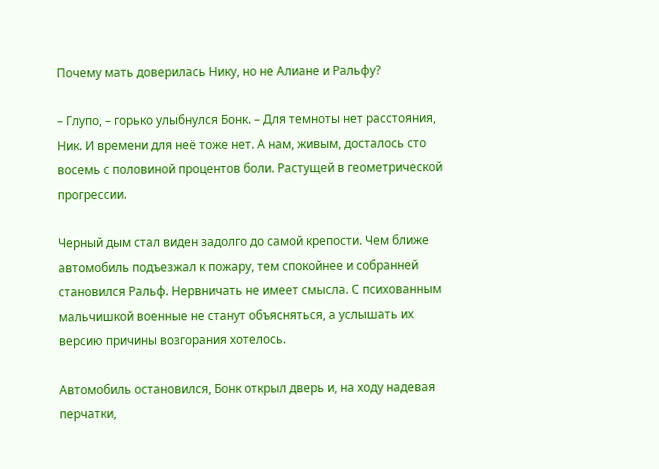Почему мать доверилась Нику, но не Алиане и Ральфу?

– Глупо, – горько улыбнулся Бонк. – Для темноты нет расстояния, Ник. И времени для неё тоже нет. А нам, живым, досталось сто восемь с половиной процентов боли. Растущей в геометрической прогрессии.

Черный дым стал виден задолго до самой крепости. Чем ближе автомобиль подъезжал к пожару, тем спокойнее и собранней становился Ральф. Нервничать не имеет смысла. С психованным мальчишкой военные не станут объясняться, а услышать их версию причины возгорания хотелось.

Автомобиль остановился, Бонк открыл дверь и, на ходу надевая перчатки,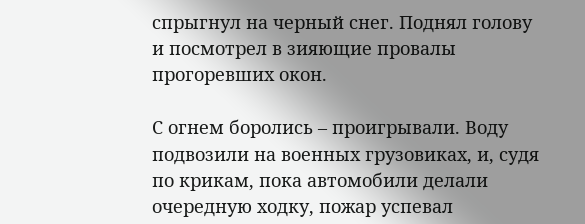спрыгнул на черный снег. Поднял голову и посмотрел в зияющие провалы прогоревших окон.

С огнем боролись – проигрывали. Воду подвозили на военных грузовиках, и, судя по крикам, пока автомобили делали очередную ходку, пожар успевал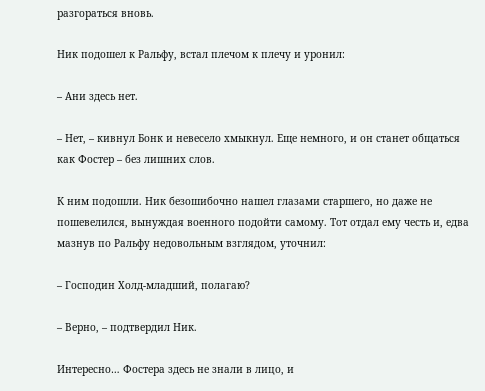разгораться вновь.

Ник подошел к Ральфу, встал плечом к плечу и уронил:

– Ани здесь нет.

– Нет, – кивнул Бонк и невесело хмыкнул. Еще немного, и он станет общаться как Фостер – без лишних слов.

К ним подошли. Ник безошибочно нашел глазами старшего, но даже не пошевелился, вынуждая военного подойти самому. Тот отдал ему честь и, едва мазнув по Ральфу недовольным взглядом, уточнил:

– Господин Холд-младший, полагаю?

– Верно, – подтвердил Ник.

Интересно… Фостера здесь не знали в лицо, и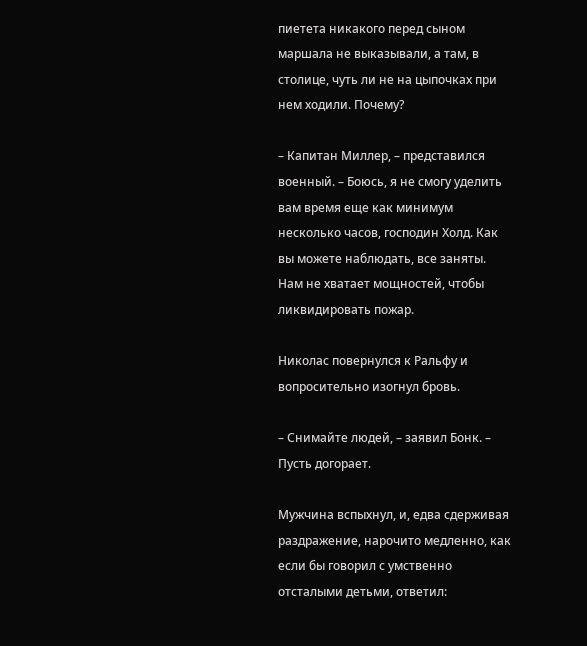пиетета никакого перед сыном маршала не выказывали, а там, в столице, чуть ли не на цыпочках при нем ходили. Почему?

– Капитан Миллер, – представился военный. – Боюсь, я не смогу уделить вам время еще как минимум несколько часов, господин Холд. Как вы можете наблюдать, все заняты. Нам не хватает мощностей, чтобы ликвидировать пожар.

Николас повернулся к Ральфу и вопросительно изогнул бровь.

– Снимайте людей, – заявил Бонк. – Пусть догорает.

Мужчина вспыхнул, и, едва сдерживая раздражение, нарочито медленно, как если бы говорил с умственно отсталыми детьми, ответил: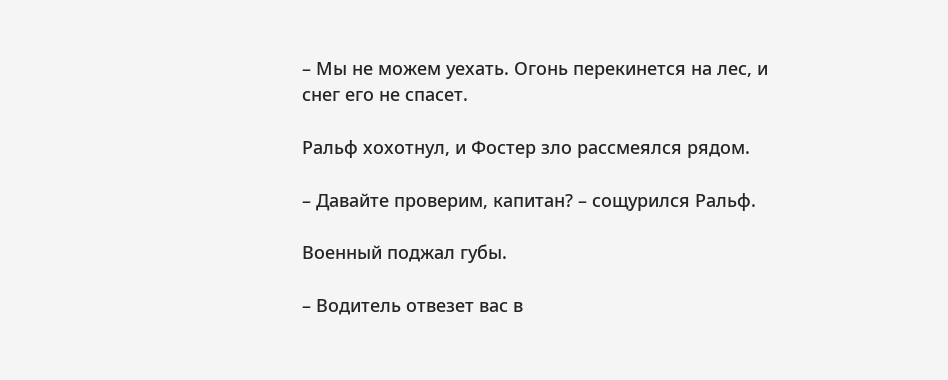– Мы не можем уехать. Огонь перекинется на лес, и снег его не спасет.

Ральф хохотнул, и Фостер зло рассмеялся рядом.

– Давайте проверим, капитан? – сощурился Ральф.

Военный поджал губы.

– Водитель отвезет вас в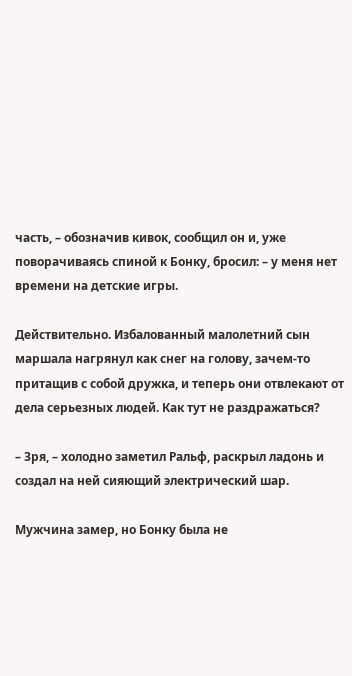часть, – обозначив кивок, сообщил он и, уже поворачиваясь спиной к Бонку, бросил: – у меня нет времени на детские игры.

Действительно. Избалованный малолетний сын маршала нагрянул как снег на голову, зачем-то притащив с собой дружка, и теперь они отвлекают от дела серьезных людей. Как тут не раздражаться?

– Зря, – холодно заметил Ральф, раскрыл ладонь и создал на ней сияющий электрический шар.

Мужчина замер, но Бонку была не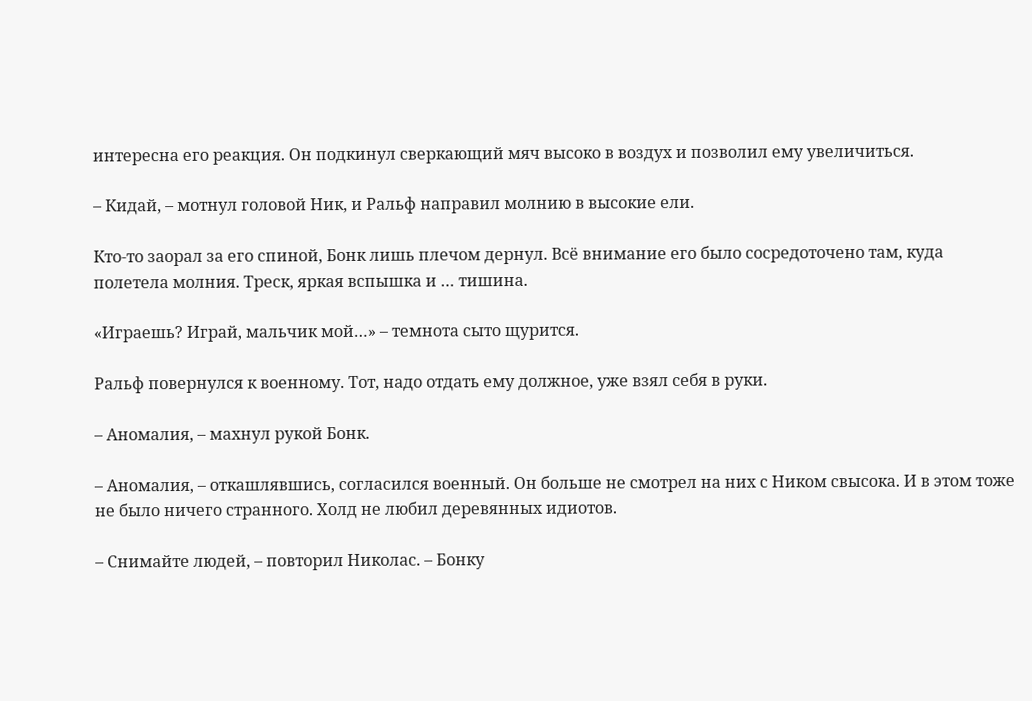интересна его реакция. Он подкинул сверкающий мяч высоко в воздух и позволил ему увеличиться.

– Кидай, – мотнул головой Ник, и Ральф направил молнию в высокие ели.

Кто-то заорал за его спиной, Бонк лишь плечом дернул. Всё внимание его было сосредоточено там, куда полетела молния. Треск, яркая вспышка и … тишина.

«Играешь? Играй, мальчик мой…» – темнота сыто щурится.

Ральф повернулся к военному. Тот, надо отдать ему должное, уже взял себя в руки.

– Аномалия, – махнул рукой Бонк.

– Аномалия, – откашлявшись, согласился военный. Он больше не смотрел на них с Ником свысока. И в этом тоже не было ничего странного. Холд не любил деревянных идиотов.

– Снимайте людей, – повторил Николас. – Бонку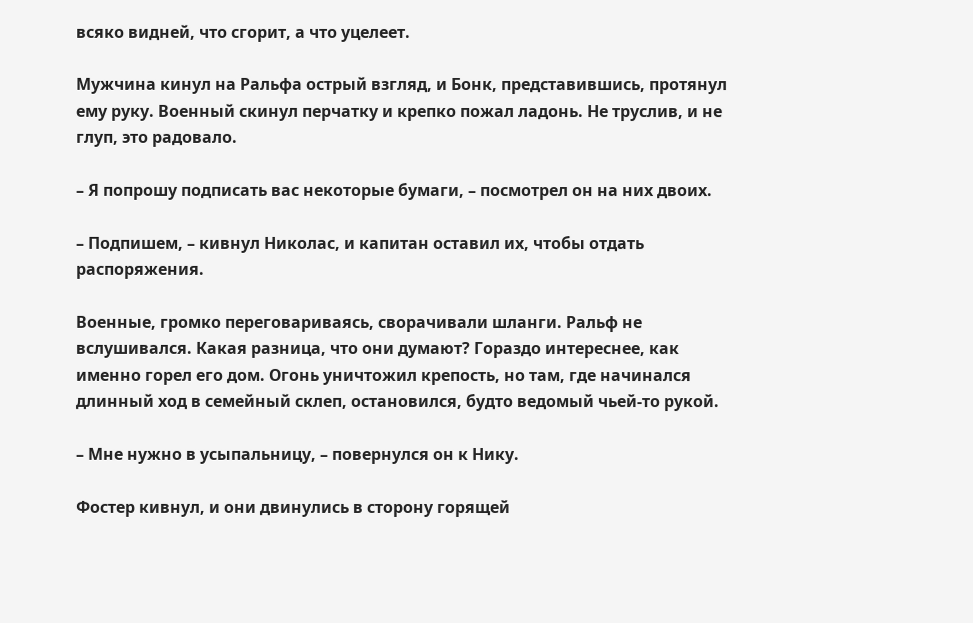всяко видней, что сгорит, а что уцелеет.

Мужчина кинул на Ральфа острый взгляд, и Бонк, представившись, протянул ему руку. Военный скинул перчатку и крепко пожал ладонь. Не труслив, и не глуп, это радовало.

– Я попрошу подписать вас некоторые бумаги, – посмотрел он на них двоих.

– Подпишем, – кивнул Николас, и капитан оставил их, чтобы отдать распоряжения.

Военные, громко переговариваясь, сворачивали шланги. Ральф не вслушивался. Какая разница, что они думают? Гораздо интереснее, как именно горел его дом. Огонь уничтожил крепость, но там, где начинался длинный ход в семейный склеп, остановился, будто ведомый чьей-то рукой.

– Мне нужно в усыпальницу, – повернулся он к Нику.

Фостер кивнул, и они двинулись в сторону горящей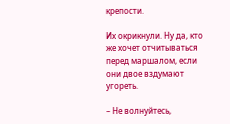крепости.

Их окрикнули. Ну да, кто же хочет отчитываться перед маршалом, если они двое вздумают угореть.

– Не волнуйтесь,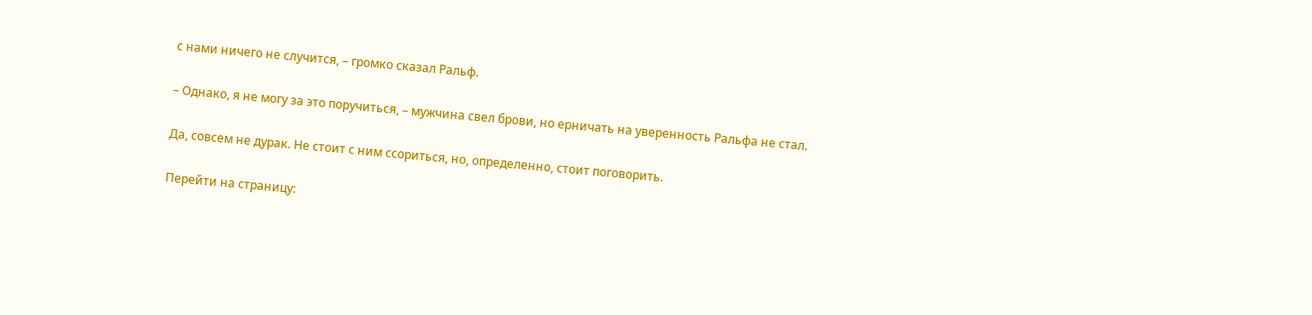с нами ничего не случится, – громко сказал Ральф.

– Однако, я не могу за это поручиться, – мужчина свел брови, но ерничать на уверенность Ральфа не стал.

Да, совсем не дурак. Не стоит с ним ссориться, но, определенно, стоит поговорить.

Перейти на страницу: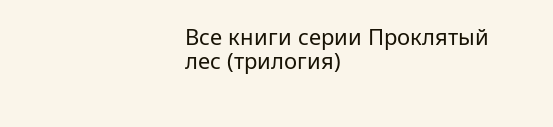Все книги серии Проклятый лес (трилогия)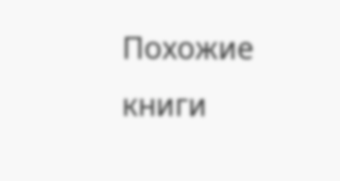Похожие книги